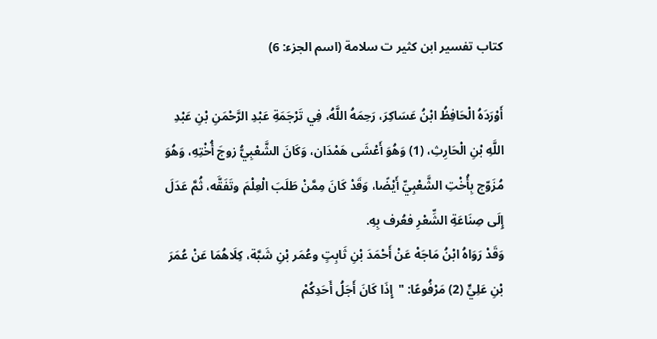كتاب تفسير ابن كثير ت سلامة (اسم الجزء: 6)

أَوْرَدَهُ الْحَافِظُ ابْنُ عَسَاكِرَ، رَحِمَهُ اللَّهُ، فِي تَرْجَمَةِ عَبْدِ الرَّحْمَنِ بْنِ عَبْدِ اللَّهِ بْنِ الْحَارِثِ، (1) وَهُوَ أَعْشَى هَمْدَان، وَكَانَ الشَّعْبِيُّ زوجَ أُخْتِهِ، وَهُوَ مُزَوّج بِأُخْتِ الشَّعْبِيِّ أَيْضًا، وَقَدْ كَانَ مِمَّنْ طَلَبَ الْعِلْمَ وتَفَقَّه، ثُمَّ عَدَلَ إِلَى صِنَاعَةِ الشِّعْرِ فعُرف بِهِ.
وَقَدْ رَوَاهُ ابْنُ مَاجَهْ عَنْ أَحْمَدَ بْنِ ثَابِتٍ وعُمَر بْنِ شَبَّة، كِلَاهُمَا عَنْ عُمَرَ بْنِ عَلِيٍّ (2) مَرْفُوعًا: "إِذَا كَانَ أَجَلُ أَحَدِكُمْ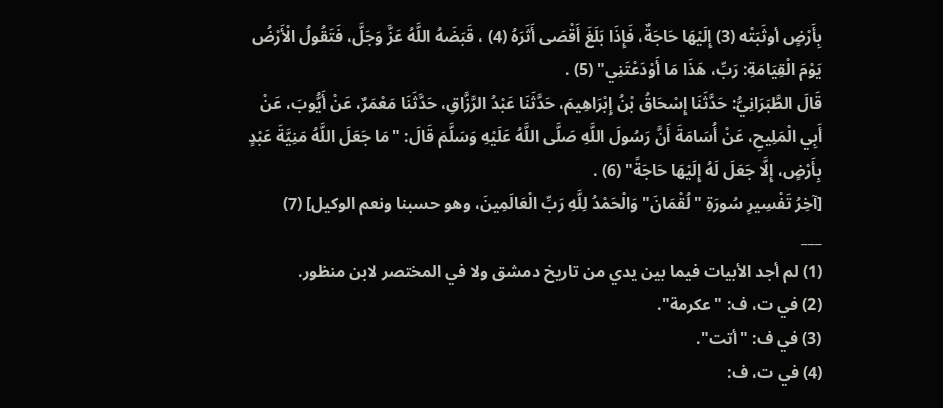بِأَرْضٍ أوثَبَتْه (3) إِلَيْهَا حَاجَةٌ، فَإِذَا بَلَغَ أَقْصَى أَثَرَهُ (4) ، قَبَضَهُ اللَّهُ عَزَّ وَجَلَّ، فَتَقُولُ الْأَرْضُ يَوْمَ الْقِيَامَةِ: رَبِّ، هَذَا مَا أَوْدَعْتَنِي" (5) .
قَالَ الطَّبَرَانِيُّ: حَدَّثَنَا إِسْحَاقُ بْنُ إِبْرَاهِيمَ، حَدَّثَنَا عَبْدُ الرَّزَّاقِ، حَدَّثَنَا مَعْمَرٌ، عَنْ أَيُّوبَ، عَنْ أَبِي الْمَلِيحِ، عَنْ أُسَامَةَ أَنَّ رَسُولَ اللَّهِ صَلَّى اللَّهُ عَلَيْهِ وَسَلَّمَ قَالَ: "مَا جَعَلَ اللَّهُ مَنِيَّةَ عَبْدٍ بِأَرْضٍ، إِلَّا جَعَلَ لَهُ إِلَيْهَا حَاجَةً" (6) .
[آخِرُ تَفْسِيرِ سُورَةِ "لُقْمَانَ" وَالْحَمْدُ لِلَّهِ رَبِّ الْعَالَمِينَ، وهو حسبنا ونعم الوكيل] (7)
___
(1) لم أجد الأبيات فيما بين يدي من تاريخ دمشق ولا في المختصر لابن منظور.
(2) في ت، ف: "عكرمة".
(3) في ف: "أتت".
(4) في ت، ف: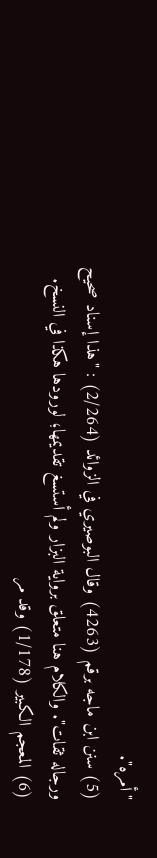"أمره".
(5) سنن ابن ماجه برقم (4263) وقال البوصيري في الزوائد (2/264) : "هذا إسناد صحيح ورجاله ثقات". والكلام هنا متعلق برواية البزار ولم أستسغ تقديمها؛ لورودها هكذا في النسخ.
(6) المعجم الكبير (1/178) وقد مر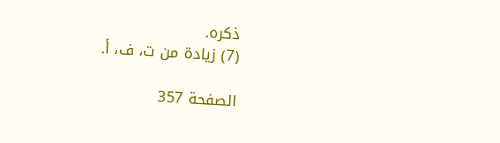ذكره.
(7) زيادة من ت، ف، أ.

الصفحة 357